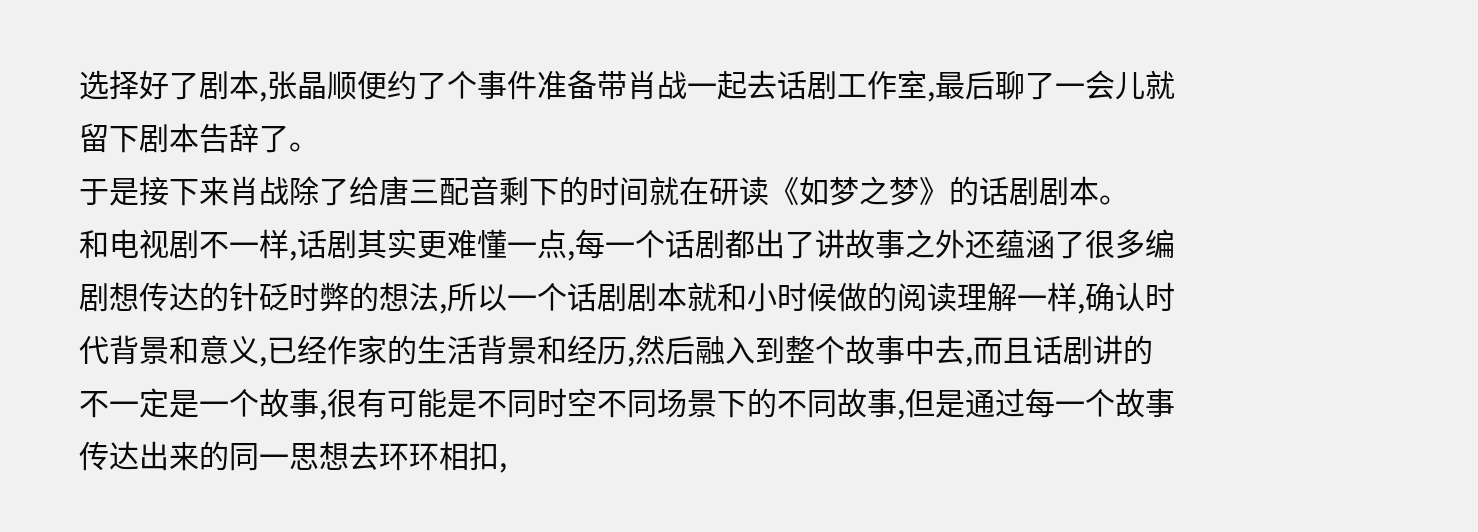选择好了剧本,张晶顺便约了个事件准备带肖战一起去话剧工作室,最后聊了一会儿就留下剧本告辞了。
于是接下来肖战除了给唐三配音剩下的时间就在研读《如梦之梦》的话剧剧本。
和电视剧不一样,话剧其实更难懂一点,每一个话剧都出了讲故事之外还蕴涵了很多编剧想传达的针砭时弊的想法,所以一个话剧剧本就和小时候做的阅读理解一样,确认时代背景和意义,已经作家的生活背景和经历,然后融入到整个故事中去,而且话剧讲的不一定是一个故事,很有可能是不同时空不同场景下的不同故事,但是通过每一个故事传达出来的同一思想去环环相扣,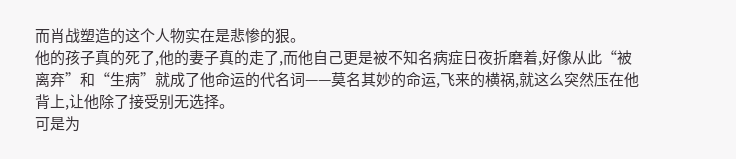而肖战塑造的这个人物实在是悲惨的狠。
他的孩子真的死了,他的妻子真的走了,而他自己更是被不知名病症日夜折磨着,好像从此“被离弃”和“生病”就成了他命运的代名词——莫名其妙的命运,飞来的横祸,就这么突然压在他背上,让他除了接受别无选择。
可是为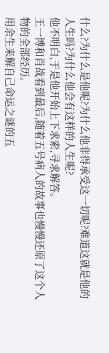什么?为什么是他呢?为什么他非得承受这一切呢?难道这就是他的人生吗?为什么他会有这样的人生呢?
他不明白,于是他开始上下求索,寻求解答。
王一博和肖战看到最后,随着五号病人的故事也慢慢还原了这个人物的全部经历。
用余生来解自己命运之谜的五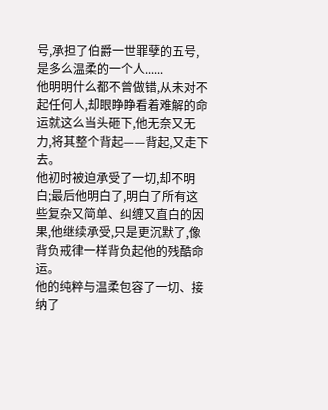号,承担了伯爵一世罪孽的五号,是多么温柔的一个人......
他明明什么都不曾做错,从未对不起任何人,却眼睁睁看着难解的命运就这么当头砸下,他无奈又无力,将其整个背起——背起,又走下去。
他初时被迫承受了一切,却不明白;最后他明白了,明白了所有这些复杂又简单、纠缠又直白的因果,他继续承受,只是更沉默了,像背负戒律一样背负起他的残酷命运。
他的纯粹与温柔包容了一切、接纳了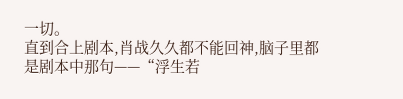一切。
直到合上剧本,肖战久久都不能回神,脑子里都是剧本中那句——“浮生若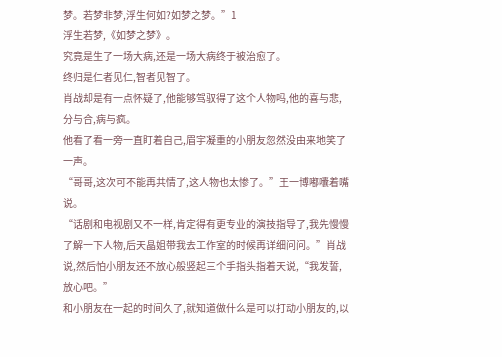梦。若梦非梦,浮生何如?如梦之梦。”1
浮生若梦,《如梦之梦》。
究竟是生了一场大病,还是一场大病终于被治愈了。
终归是仁者见仁,智者见智了。
肖战却是有一点怀疑了,他能够驾驭得了这个人物吗,他的喜与悲,分与合,病与疯。
他看了看一旁一直盯着自己,眉宇凝重的小朋友忽然没由来地笑了一声。
“哥哥,这次可不能再共情了,这人物也太惨了。”王一博嘟囔着嘴说。
“话剧和电视剧又不一样,肯定得有更专业的演技指导了,我先慢慢了解一下人物,后天晶姐带我去工作室的时候再详细问问。”肖战说,然后怕小朋友还不放心般竖起三个手指头指着天说,“我发誓,放心吧。”
和小朋友在一起的时间久了,就知道做什么是可以打动小朋友的,以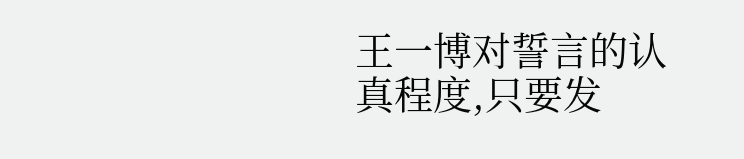王一博对誓言的认真程度,只要发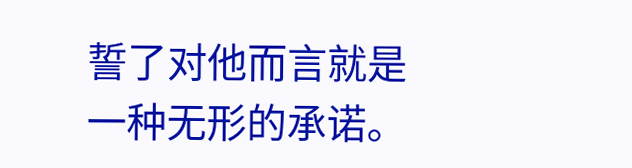誓了对他而言就是一种无形的承诺。